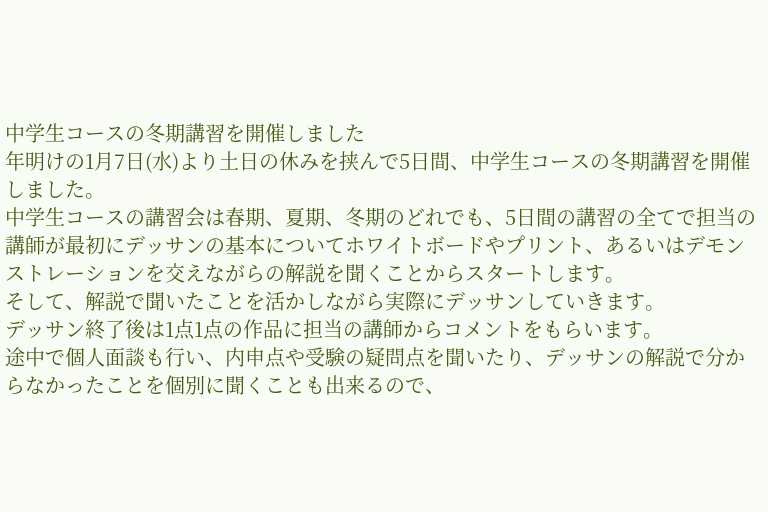中学生コースの冬期講習を開催しました
年明けの1月7日(水)より土日の休みを挟んで5日間、中学生コースの冬期講習を開催しました。
中学生コースの講習会は春期、夏期、冬期のどれでも、5日間の講習の全てで担当の講師が最初にデッサンの基本についてホワイトボードやプリント、あるいはデモンストレーションを交えながらの解説を聞くことからスタートします。
そして、解説で聞いたことを活かしながら実際にデッサンしていきます。
デッサン終了後は1点1点の作品に担当の講師からコメントをもらいます。
途中で個人面談も行い、内申点や受験の疑問点を聞いたり、デッサンの解説で分からなかったことを個別に聞くことも出来るので、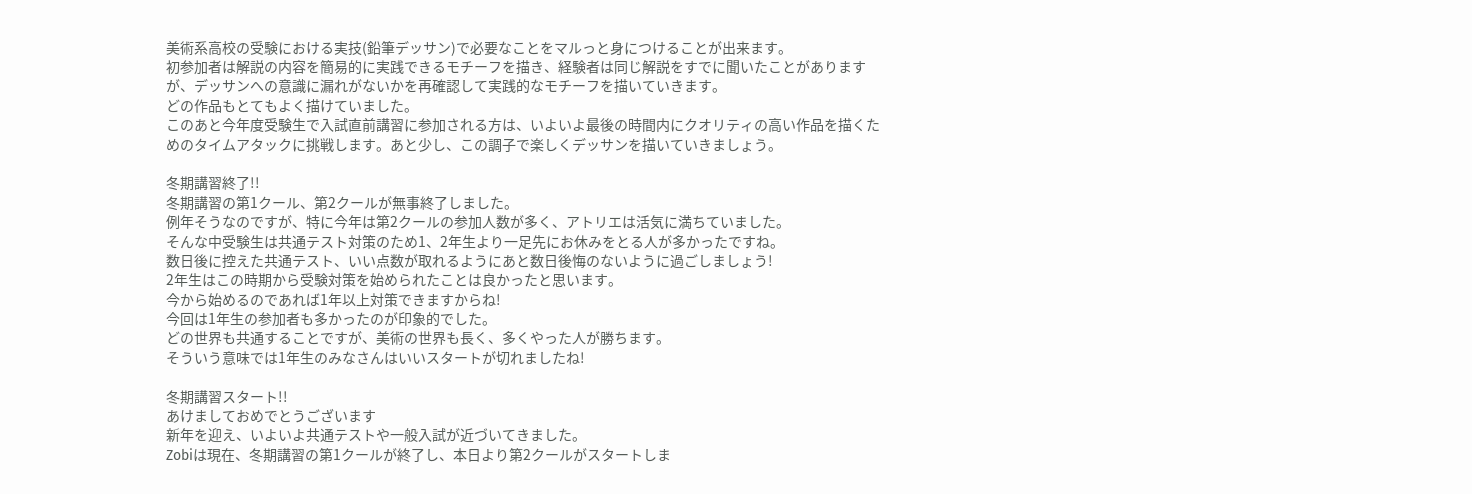美術系高校の受験における実技(鉛筆デッサン)で必要なことをマルっと身につけることが出来ます。
初参加者は解説の内容を簡易的に実践できるモチーフを描き、経験者は同じ解説をすでに聞いたことがありますが、デッサンへの意識に漏れがないかを再確認して実践的なモチーフを描いていきます。
どの作品もとてもよく描けていました。
このあと今年度受験生で入試直前講習に参加される方は、いよいよ最後の時間内にクオリティの高い作品を描くためのタイムアタックに挑戦します。あと少し、この調子で楽しくデッサンを描いていきましょう。

冬期講習終了!!
冬期講習の第1クール、第2クールが無事終了しました。
例年そうなのですが、特に今年は第2クールの参加人数が多く、アトリエは活気に満ちていました。
そんな中受験生は共通テスト対策のため1、2年生より一足先にお休みをとる人が多かったですね。
数日後に控えた共通テスト、いい点数が取れるようにあと数日後悔のないように過ごしましょう!
2年生はこの時期から受験対策を始められたことは良かったと思います。
今から始めるのであれば1年以上対策できますからね!
今回は1年生の参加者も多かったのが印象的でした。
どの世界も共通することですが、美術の世界も長く、多くやった人が勝ちます。
そういう意味では1年生のみなさんはいいスタートが切れましたね!

冬期講習スタート!!
あけましておめでとうございます
新年を迎え、いよいよ共通テストや一般入試が近づいてきました。
Zobiは現在、冬期講習の第1クールが終了し、本日より第2クールがスタートしま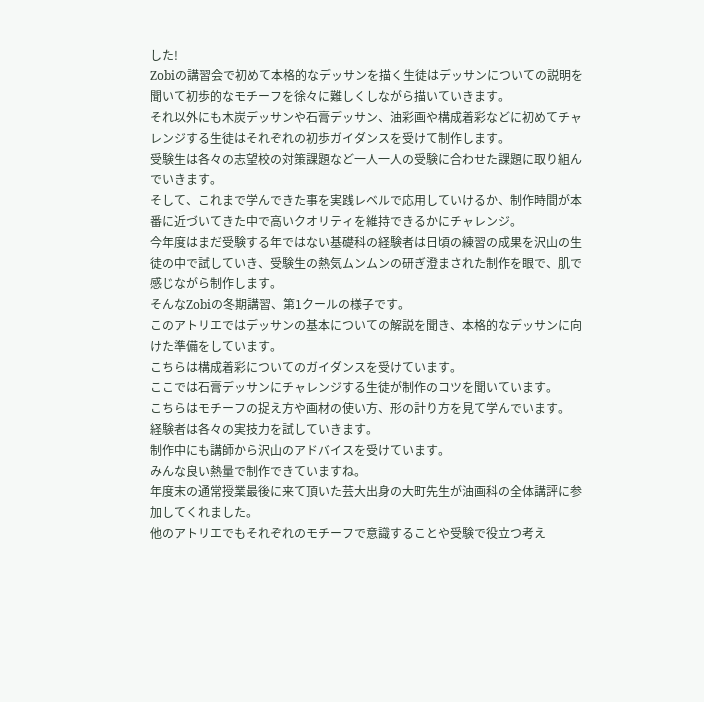した!
Zobiの講習会で初めて本格的なデッサンを描く生徒はデッサンについての説明を聞いて初歩的なモチーフを徐々に難しくしながら描いていきます。
それ以外にも木炭デッサンや石膏デッサン、油彩画や構成着彩などに初めてチャレンジする生徒はそれぞれの初歩ガイダンスを受けて制作します。
受験生は各々の志望校の対策課題など一人一人の受験に合わせた課題に取り組んでいきます。
そして、これまで学んできた事を実践レベルで応用していけるか、制作時間が本番に近づいてきた中で高いクオリティを維持できるかにチャレンジ。
今年度はまだ受験する年ではない基礎科の経験者は日頃の練習の成果を沢山の生徒の中で試していき、受験生の熱気ムンムンの研ぎ澄まされた制作を眼で、肌で感じながら制作します。
そんなZobiの冬期講習、第1クールの様子です。
このアトリエではデッサンの基本についての解説を聞き、本格的なデッサンに向けた準備をしています。
こちらは構成着彩についてのガイダンスを受けています。
ここでは石膏デッサンにチャレンジする生徒が制作のコツを聞いています。
こちらはモチーフの捉え方や画材の使い方、形の計り方を見て学んでいます。
経験者は各々の実技力を試していきます。
制作中にも講師から沢山のアドバイスを受けています。
みんな良い熱量で制作できていますね。
年度末の通常授業最後に来て頂いた芸大出身の大町先生が油画科の全体講評に参加してくれました。
他のアトリエでもそれぞれのモチーフで意識することや受験で役立つ考え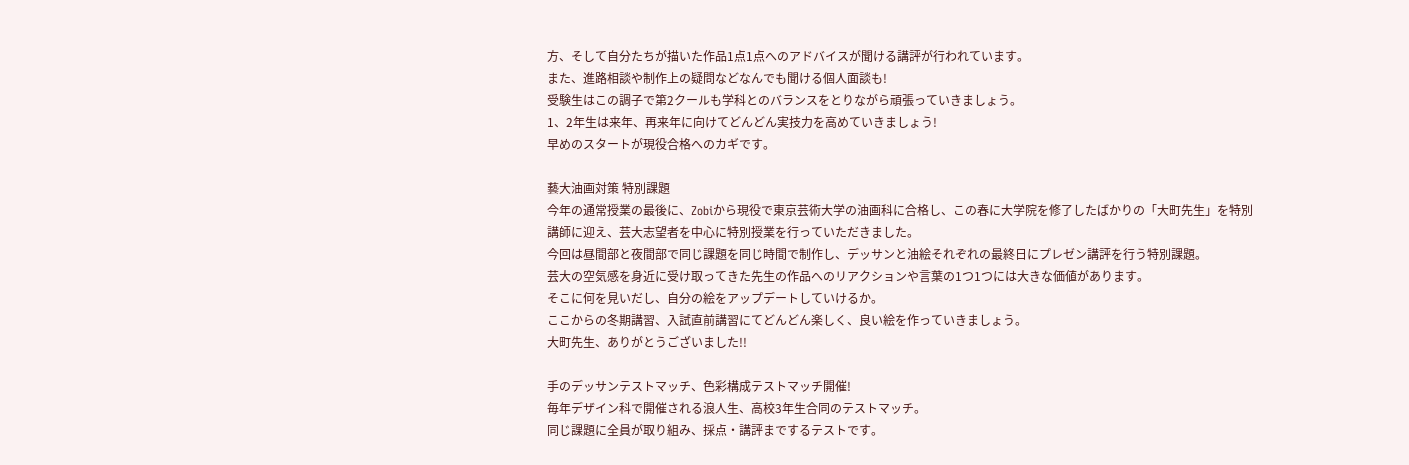方、そして自分たちが描いた作品1点1点へのアドバイスが聞ける講評が行われています。
また、進路相談や制作上の疑問などなんでも聞ける個人面談も!
受験生はこの調子で第2クールも学科とのバランスをとりながら頑張っていきましょう。
1、2年生は来年、再来年に向けてどんどん実技力を高めていきましょう!
早めのスタートが現役合格へのカギです。

藝大油画対策 特別課題
今年の通常授業の最後に、Zobiから現役で東京芸術大学の油画科に合格し、この春に大学院を修了したばかりの「大町先生」を特別講師に迎え、芸大志望者を中心に特別授業を行っていただきました。
今回は昼間部と夜間部で同じ課題を同じ時間で制作し、デッサンと油絵それぞれの最終日にプレゼン講評を行う特別課題。
芸大の空気感を身近に受け取ってきた先生の作品へのリアクションや言葉の1つ1つには大きな価値があります。
そこに何を見いだし、自分の絵をアップデートしていけるか。
ここからの冬期講習、入試直前講習にてどんどん楽しく、良い絵を作っていきましょう。
大町先生、ありがとうございました!!

手のデッサンテストマッチ、色彩構成テストマッチ開催!
毎年デザイン科で開催される浪人生、高校3年生合同のテストマッチ。
同じ課題に全員が取り組み、採点・講評までするテストです。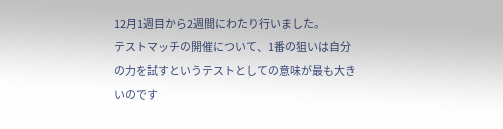12月1週目から2週間にわたり行いました。
テストマッチの開催について、1番の狙いは自分の力を試すというテストとしての意味が最も大きいのです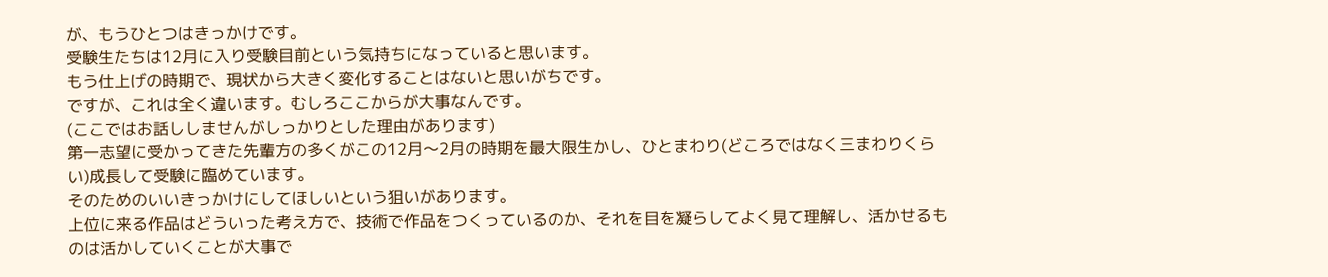が、もうひとつはきっかけです。
受験生たちは12月に入り受験目前という気持ちになっていると思います。
もう仕上げの時期で、現状から大きく変化することはないと思いがちです。
ですが、これは全く違います。むしろここからが大事なんです。
(ここではお話ししませんがしっかりとした理由があります)
第一志望に受かってきた先輩方の多くがこの12月〜2月の時期を最大限生かし、ひとまわり(どころではなく三まわりくらい)成長して受験に臨めています。
そのためのいいきっかけにしてほしいという狙いがあります。
上位に来る作品はどういった考え方で、技術で作品をつくっているのか、それを目を凝らしてよく見て理解し、活かせるものは活かしていくことが大事で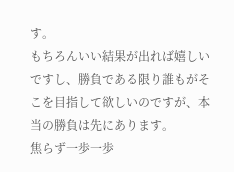す。
もちろんいい結果が出れば嬉しいですし、勝負である限り誰もがそこを目指して欲しいのですが、本当の勝負は先にあります。
焦らず一歩一歩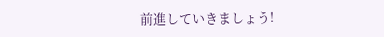前進していきましょう!